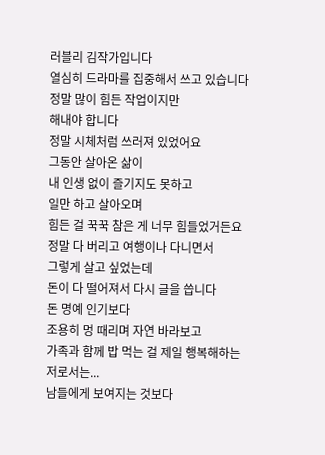러블리 김작가입니다
열심히 드라마를 집중해서 쓰고 있습니다
정말 많이 힘든 작업이지만
해내야 합니다
정말 시체처럼 쓰러져 있었어요
그동안 살아온 삶이
내 인생 없이 즐기지도 못하고
일만 하고 살아오며
힘든 걸 꾹꾹 참은 게 너무 힘들었거든요
정말 다 버리고 여행이나 다니면서
그렇게 살고 싶었는데
돈이 다 떨어져서 다시 글을 씁니다
돈 명예 인기보다
조용히 멍 때리며 자연 바라보고
가족과 함께 밥 먹는 걸 제일 행복해하는
저로서는...
남들에게 보여지는 것보다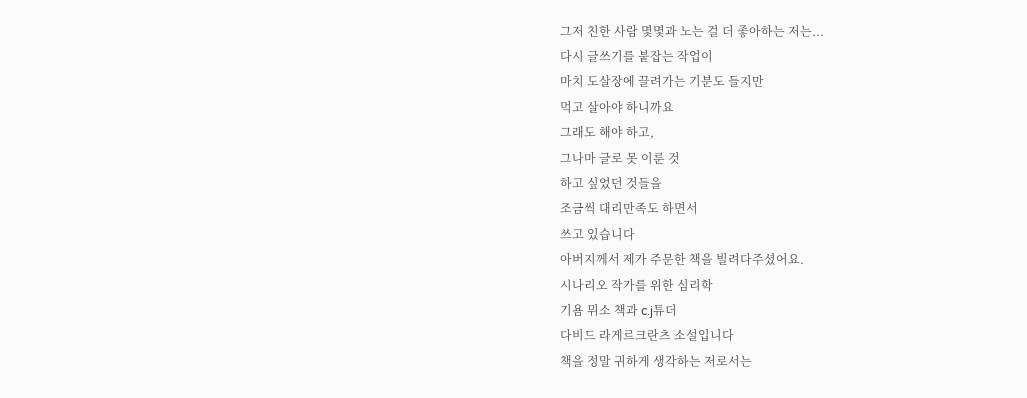그저 친한 사람 몇몇과 노는 걸 더 좋아하는 저는...
다시 글쓰기를 붙잡는 작업이
마치 도살장에 끌려가는 기분도 들지만
먹고 살아야 하니까요
그래도 해야 하고,
그나마 글로 못 이룬 것
하고 싶었던 것들을
조금씩 대리만족도 하면서
쓰고 있습니다
아버지께서 제가 주문한 책을 빌려다주셨어요.
시나리오 작가를 위한 심리학
기욤 뮈소 책과 c.j튜더
다비드 라게르크란츠 소설입니다
책을 정말 귀하게 생각하는 저로서는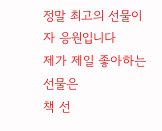정말 최고의 선물이자 응원입니다
제가 제일 좋아하는 선물은
책 선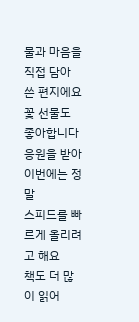물과 마음을 직접 담아 쓴 편지에요
꽃 선물도 좋아합니다
응원을 받아 이번에는 정말
스피드를 빠르게 올리려고 해요
책도 더 많이 읽어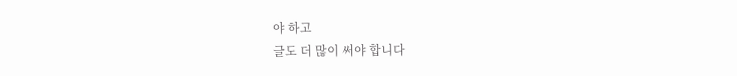야 하고
글도 더 많이 써야 합니다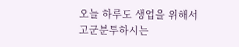오늘 하루도 생업을 위해서
고군분투하시는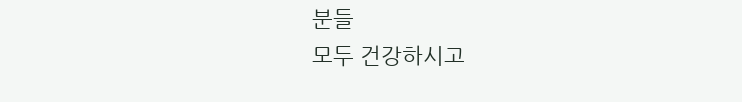분들
모두 건강하시고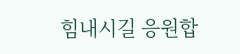힘내시길 응원합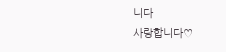니다
사랑합니다♡